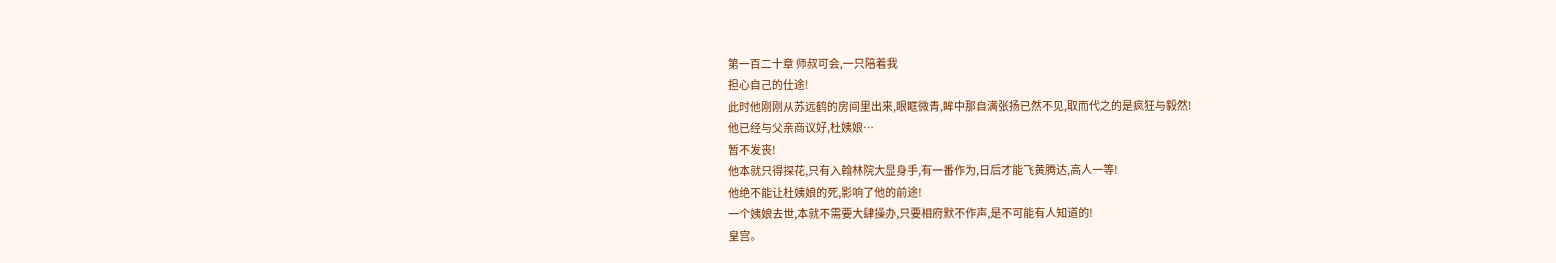第一百二十章 师叔可会,一只陪着我
担心自己的仕途!
此时他刚刚从苏远鹤的房间里出来,眼眶微青,眸中那自满张扬已然不见,取而代之的是疯狂与毅然!
他已经与父亲商议好,杜姨娘…
暂不发丧!
他本就只得探花,只有入翰林院大显身手,有一番作为,日后才能飞黄腾达,高人一等!
他绝不能让杜姨娘的死,影响了他的前途!
一个姨娘去世,本就不需要大肆操办,只要相府默不作声,是不可能有人知道的!
皇宫。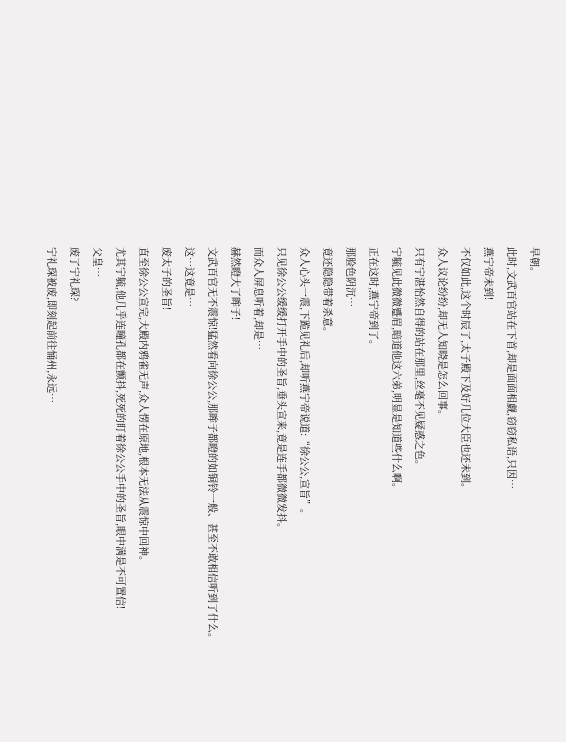早朝。
此时,文武百官站在下首,却是面面相觑,窃窃私语,只因…
燕宁帝未到!
不仅如此,这个时辰了,太子殿下及好几位大臣也还未到。
众人议论纷纷,却无人知晓是怎么回事。
只有宁湛怡然自得的站在那里,丝毫不见疑惑之色。
宁毓见此微微蹙眉,暗道他这六弟,明显是知道些什么啊。
正在这时,燕宁帝到了。
那脸色阴沉…
竟还隐隐带着杀意。
众人心头一震,下跪见礼后,却听燕宁帝说道:“徐公公,宣旨”。
只见徐公公缓缓打开手中的圣旨,垂头宣来,竟是连手都微微发抖。
而众人屏息听着,却是…
赫然瞪大了眸子!
文武百官无不震惊!猛然看向徐公公,那眸子都瞪的如铜铃一般、甚至不敢相信听到了什么。
这…这竟是…
废太子的圣旨!
直至徐公公宣完,大殿内鸦雀无声,众人愣在原地,根本无法从震惊中回神。
尤其宁毓,他几乎连瞳孔都在颤抖,死死的盯着徐公公手中的圣旨,眼中满是不可置信!
父皇…
废了宁礼琛?
宁礼琛被废,即刻起前往悀州,永远…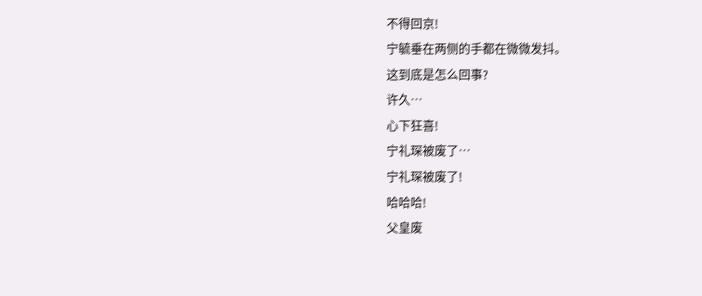不得回京!
宁毓垂在两侧的手都在微微发抖。
这到底是怎么回事?
许久…
心下狂喜!
宁礼琛被废了…
宁礼琛被废了!
哈哈哈!
父皇废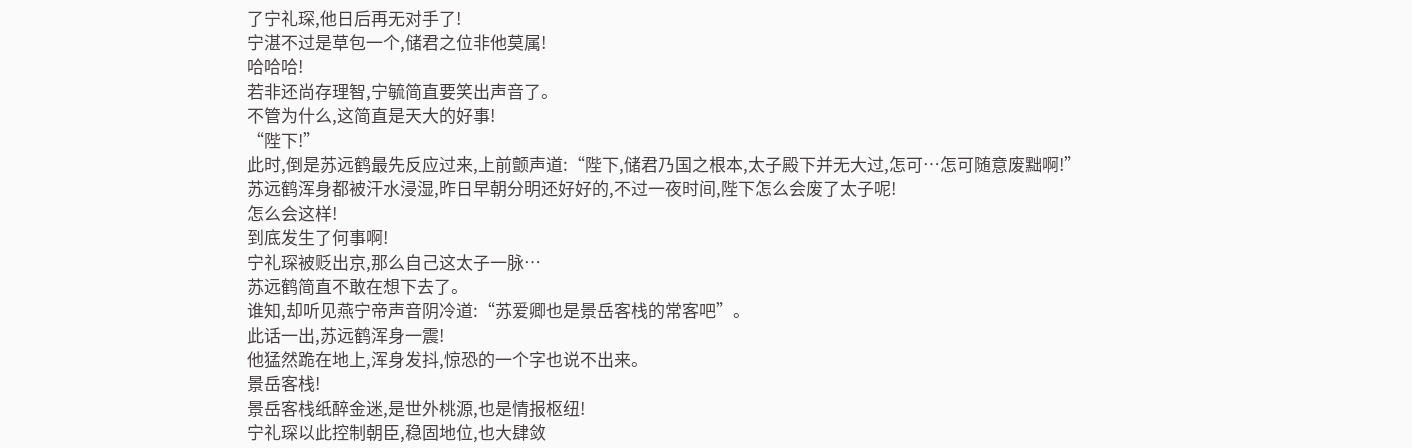了宁礼琛,他日后再无对手了!
宁湛不过是草包一个,储君之位非他莫属!
哈哈哈!
若非还尚存理智,宁毓简直要笑出声音了。
不管为什么,这简直是天大的好事!
“陛下!”
此时,倒是苏远鹤最先反应过来,上前颤声道:“陛下,储君乃国之根本,太子殿下并无大过,怎可…怎可随意废黜啊!”
苏远鹤浑身都被汗水浸湿,昨日早朝分明还好好的,不过一夜时间,陛下怎么会废了太子呢!
怎么会这样!
到底发生了何事啊!
宁礼琛被贬出京,那么自己这太子一脉…
苏远鹤简直不敢在想下去了。
谁知,却听见燕宁帝声音阴冷道:“苏爱卿也是景岳客栈的常客吧”。
此话一出,苏远鹤浑身一震!
他猛然跪在地上,浑身发抖,惊恐的一个字也说不出来。
景岳客栈!
景岳客栈纸醉金迷,是世外桃源,也是情报枢纽!
宁礼琛以此控制朝臣,稳固地位,也大肆敛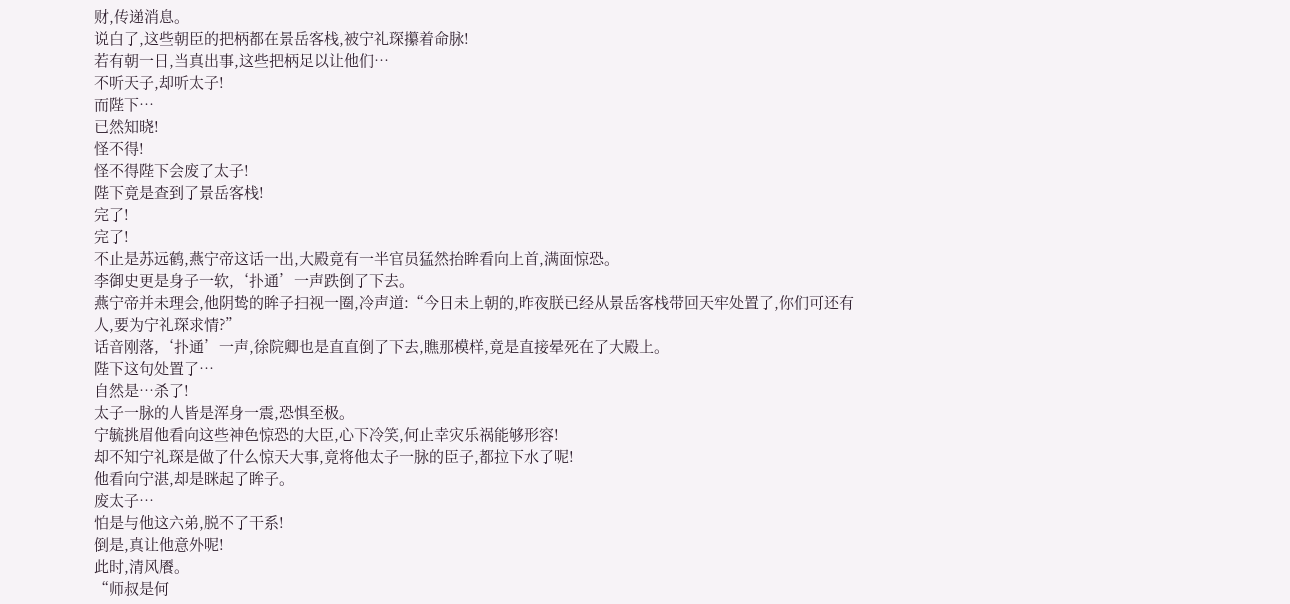财,传递消息。
说白了,这些朝臣的把柄都在景岳客栈,被宁礼琛攥着命脉!
若有朝一日,当真出事,这些把柄足以让他们…
不听天子,却听太子!
而陛下…
已然知晓!
怪不得!
怪不得陛下会废了太子!
陛下竟是查到了景岳客栈!
完了!
完了!
不止是苏远鹤,燕宁帝这话一出,大殿竟有一半官员猛然抬眸看向上首,满面惊恐。
李御史更是身子一软,‘扑通’一声跌倒了下去。
燕宁帝并未理会,他阴鸷的眸子扫视一圈,冷声道:“今日未上朝的,昨夜朕已经从景岳客栈带回天牢处置了,你们可还有人,要为宁礼琛求情?”
话音刚落,‘扑通’一声,徐院卿也是直直倒了下去,瞧那模样,竟是直接晕死在了大殿上。
陛下这句处置了…
自然是…杀了!
太子一脉的人皆是浑身一震,恐惧至极。
宁毓挑眉他看向这些神色惊恐的大臣,心下冷笑,何止幸灾乐祸能够形容!
却不知宁礼琛是做了什么惊天大事,竟将他太子一脉的臣子,都拉下水了呢!
他看向宁湛,却是眯起了眸子。
废太子…
怕是与他这六弟,脱不了干系!
倒是,真让他意外呢!
此时,清风餍。
“师叔是何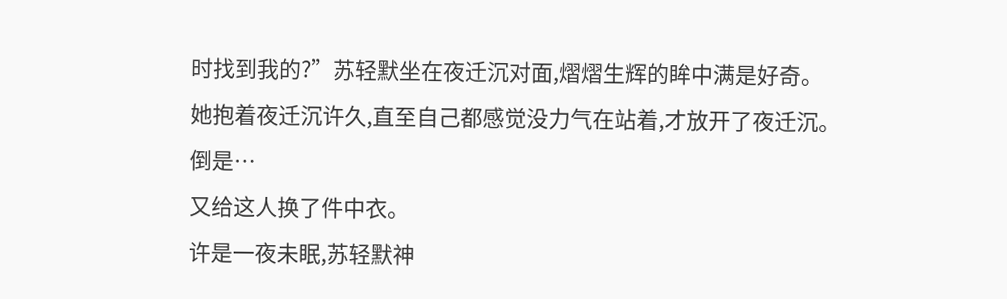时找到我的?”苏轻默坐在夜迁沉对面,熠熠生辉的眸中满是好奇。
她抱着夜迁沉许久,直至自己都感觉没力气在站着,才放开了夜迁沉。
倒是…
又给这人换了件中衣。
许是一夜未眠,苏轻默神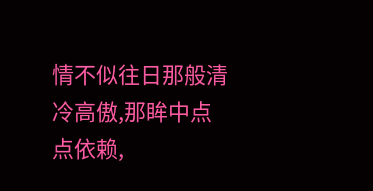情不似往日那般清冷高傲,那眸中点点依赖,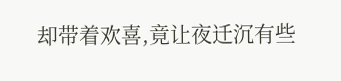却带着欢喜,竟让夜迁沉有些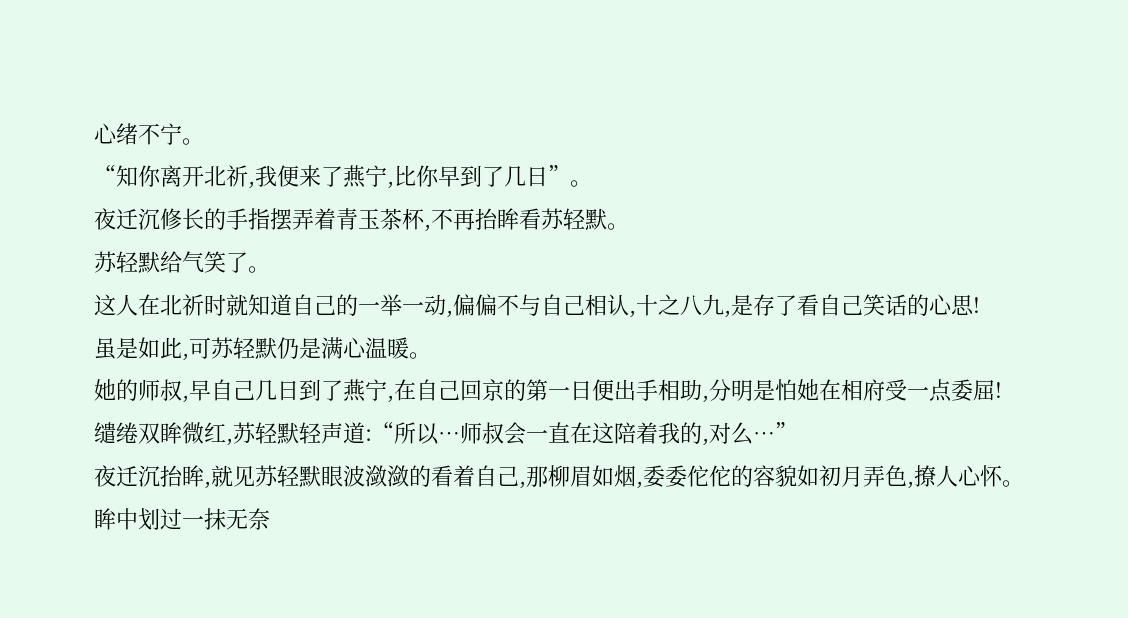心绪不宁。
“知你离开北祈,我便来了燕宁,比你早到了几日”。
夜迁沉修长的手指摆弄着青玉茶杯,不再抬眸看苏轻默。
苏轻默给气笑了。
这人在北祈时就知道自己的一举一动,偏偏不与自己相认,十之八九,是存了看自己笑话的心思!
虽是如此,可苏轻默仍是满心温暖。
她的师叔,早自己几日到了燕宁,在自己回京的第一日便出手相助,分明是怕她在相府受一点委屈!
缱绻双眸微红,苏轻默轻声道:“所以…师叔会一直在这陪着我的,对么…”
夜迁沉抬眸,就见苏轻默眼波潋潋的看着自己,那柳眉如烟,委委佗佗的容貌如初月弄色,撩人心怀。
眸中划过一抹无奈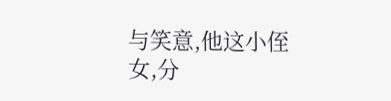与笑意,他这小侄女,分